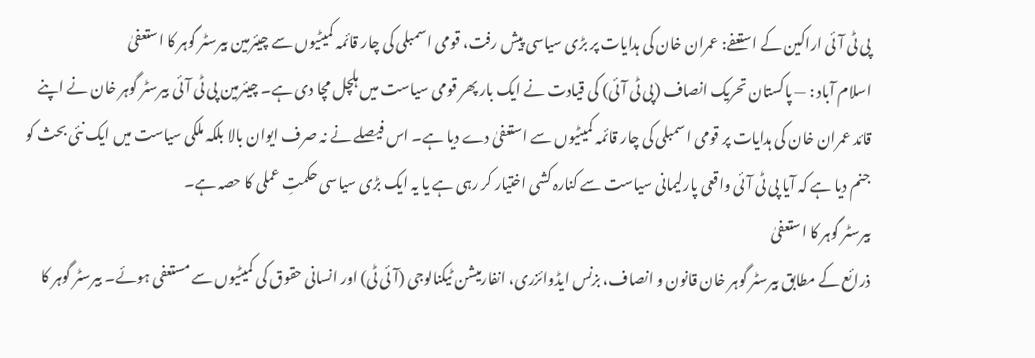پی ٹی آئی اراکین کے استعفے: عمران خان کی ہدایات پر بڑی سیاسی پیش رفت، قومی اسمبلی کی چار قائمہ کمیٹیوں سے چیئرمین بیرسٹر گوہر کا استعفیٰ
اسلام آباد : — پاکستان تحریک انصاف (پی ٹی آئی) کی قیادت نے ایک بار پھر قومی سیاست میں ہلچل مچا دی ہے۔ چیئرمین پی ٹی آئی بیرسٹر گوہر خان نے اپنے قائد عمران خان کی ہدایات پر قومی اسمبلی کی چار قائمہ کمیٹیوں سے استعفیٰ دے دیا ہے۔ اس فیصلے نے نہ صرف ایوان بالا بلکہ ملکی سیاست میں ایک نئی بحث کو جنم دیا ہے کہ آیا پی ٹی آئی واقعی پارلیمانی سیاست سے کنارہ کشی اختیار کر رہی ہے یا یہ ایک بڑی سیاسی حکمتِ عملی کا حصہ ہے۔
بیرسٹر گوہر کا استعفیٰ
ذرائع کے مطابق بیرسٹر گوہر خان قانون و انصاف، بزنس ایڈوائزری، انفارمیشن ٹیکنالوجی (آئی ٹی) اور انسانی حقوق کی کمیٹیوں سے مستعفی ہوئے۔ بیرسٹر گوہر کا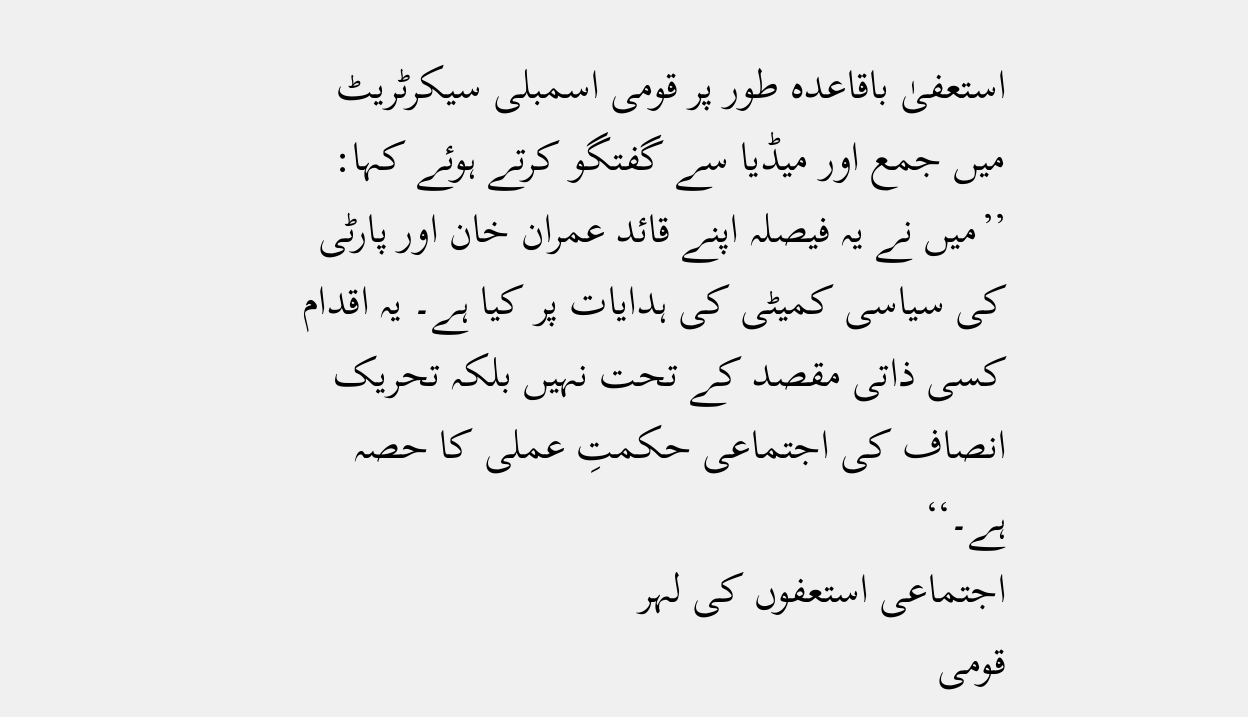استعفیٰ باقاعدہ طور پر قومی اسمبلی سیکرٹریٹ میں جمع اور میڈیا سے گفتگو کرتے ہوئے کہا:
’’میں نے یہ فیصلہ اپنے قائد عمران خان اور پارٹی کی سیاسی کمیٹی کی ہدایات پر کیا ہے۔ یہ اقدام کسی ذاتی مقصد کے تحت نہیں بلکہ تحریک انصاف کی اجتماعی حکمتِ عملی کا حصہ ہے۔‘‘
اجتماعی استعفوں کی لہر
قومی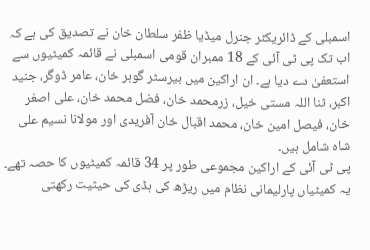اسمبلی کے ڈائریکٹر جنرل میڈیا ظفر سلطان خان نے تصدیق کی ہے کہ اب تک پی ٹی آئی کے 18 ممبران قومی اسمبلی نے قائمہ کمیٹیوں سے استعفیٰ دے دیا ہے۔ ان اراکین میں بیرسٹر گوہر خان، عامر ڈوگر، جنید اکبر، ثنا اللہ مستی خیل، زرمحمد خان، فضل محمد خان، علی اصغر خان، فیصل امین خان، محمد اقبال خان آفریدی اور مولانا نسیم علی شاہ شامل ہیں۔
پی ٹی آئی کے اراکین مجموعی طور پر 34 قائمہ کمیٹیوں کا حصہ تھے۔ یہ کمیٹیاں پارلیمانی نظام میں ریڑھ کی ہڈی کی حیثیت رکھتی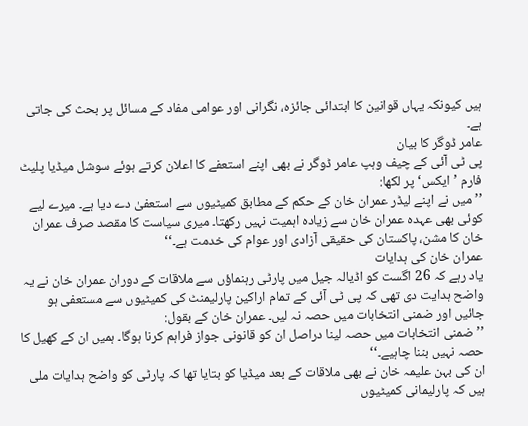ہیں کیونکہ یہاں قوانین کا ابتدائی جائزہ، نگرانی اور عوامی مفاد کے مسائل پر بحث کی جاتی ہے۔
عامر ڈوگر کا بیان
پی ٹی آئی کے چیف وہپ عامر ڈوگر نے بھی اپنے استعفے کا اعلان کرتے ہوئے سوشل میڈیا پلیٹ فارم ’ایکس‘ پر لکھا:
’’میں نے اپنے لیڈر عمران خان کے حکم کے مطابق کمیٹیوں سے استعفیٰ دے دیا ہے۔ میرے لیے کوئی بھی عہدہ عمران خان سے زیادہ اہمیت نہیں رکھتا۔ میری سیاست کا مقصد صرف عمران خان کا مشن، پاکستان کی حقیقی آزادی اور عوام کی خدمت ہے۔‘‘
عمران خان کی ہدایات
یاد رہے کہ 26 اگست کو اڈیالہ جیل میں پارٹی رہنماؤں سے ملاقات کے دوران عمران خان نے یہ واضح ہدایت دی تھی کہ پی ٹی آئی کے تمام اراکین پارلیمنٹ کی کمیٹیوں سے مستعفی ہو جائیں اور ضمنی انتخابات میں حصہ نہ لیں۔ عمران خان کے بقول:
’’ضمنی انتخابات میں حصہ لینا دراصل ان کو قانونی جواز فراہم کرنا ہوگا۔ ہمیں ان کے کھیل کا حصہ نہیں بننا چاہیے۔‘‘
ان کی بہن علیمہ خان نے بھی ملاقات کے بعد میڈیا کو بتایا تھا کہ پارٹی کو واضح ہدایات ملی ہیں کہ پارلیمانی کمیٹیوں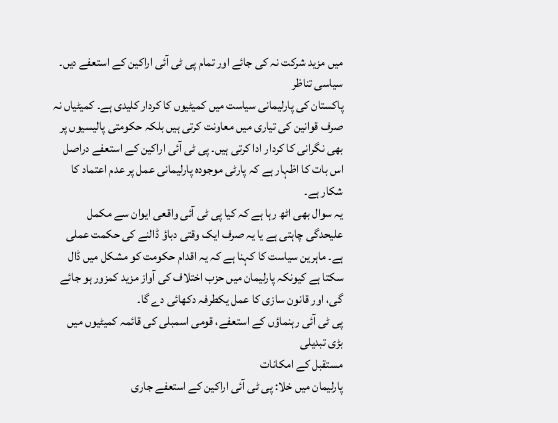میں مزید شرکت نہ کی جائے اور تمام پی ٹی آئی اراکین کے استعفے دیں۔
سیاسی تناظر
پاکستان کی پارلیمانی سیاست میں کمیٹیوں کا کردار کلیدی ہے۔ کمیٹیاں نہ صرف قوانین کی تیاری میں معاونت کرتی ہیں بلکہ حکومتی پالیسیوں پر بھی نگرانی کا کردار ادا کرتی ہیں۔ پی ٹی آئی اراکین کے استعفے دراصل اس بات کا اظہار ہے کہ پارٹی موجودہ پارلیمانی عمل پر عدم اعتماد کا شکار ہے۔
یہ سوال بھی اٹھ رہا ہے کہ کیا پی ٹی آئی واقعی ایوان سے مکمل علیحدگی چاہتی ہے یا یہ صرف ایک وقتی دباؤ ڈالنے کی حکمت عملی ہے۔ ماہرین سیاست کا کہنا ہے کہ یہ اقدام حکومت کو مشکل میں ڈال سکتا ہے کیونکہ پارلیمان میں حزب اختلاف کی آواز مزید کمزور ہو جائے گی، اور قانون سازی کا عمل یکطرفہ دکھائی دے گا۔
پی ٹی آئی رہنماؤں کے استعفے، قومی اسمبلی کی قائمہ کمیٹیوں میں بڑی تبدیلی
مستقبل کے امکانات
پارلیمان میں خلا: پی ٹی آئی اراکین کے استعفے جاری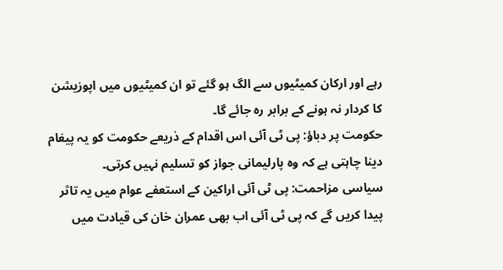رہے اور ارکان کمیٹیوں سے الگ ہو گئے تو ان کمیٹیوں میں اپوزیشن کا کردار نہ ہونے کے برابر رہ جائے گا۔
حکومت پر دباؤ: پی ٹی آئی اس اقدام کے ذریعے حکومت کو یہ پیغام دینا چاہتی ہے کہ وہ پارلیمانی جواز کو تسلیم نہیں کرتی۔
سیاسی مزاحمت: پی ٹی آئی اراکین کے استعفے عوام میں یہ تاثر پیدا کریں گے کہ پی ٹی آئی اب بھی عمران خان کی قیادت میں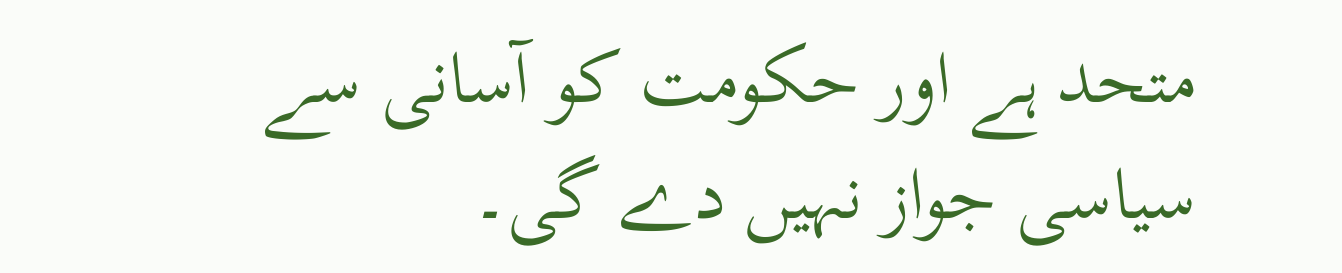متحد ہے اور حکومت کو آسانی سے سیاسی جواز نہیں دے گی۔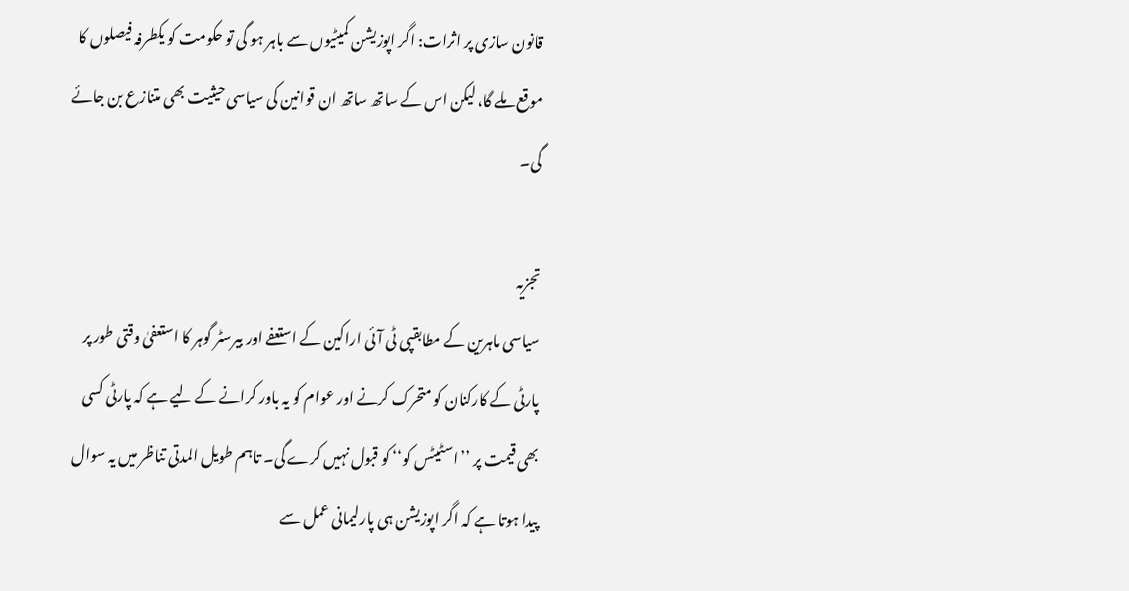قانون سازی پر اثرات: اگر اپوزیشن کمیٹیوں سے باہر ہو گی تو حکومت کو یکطرفہ فیصلوں کا موقع ملے گا، لیکن اس کے ساتھ ساتھ ان قوانین کی سیاسی حیثیت بھی متنازع بن جائے گی۔

تجزیہ
سیاسی ماہرین کے مطابقپی ٹی آئی اراکین کے استعفے اور بیرسٹر گوہر کا استعفیٰ وقتی طور پر پارٹی کے کارکنان کو متحرک کرنے اور عوام کو یہ باور کرانے کے لیے ہے کہ پارٹی کسی بھی قیمت پر ’’اسٹیٹس کو‘‘ کو قبول نہیں کرے گی۔ تاہم طویل المدتی تناظر میں یہ سوال پیدا ہوتا ہے کہ اگر اپوزیشن ہی پارلیمانی عمل سے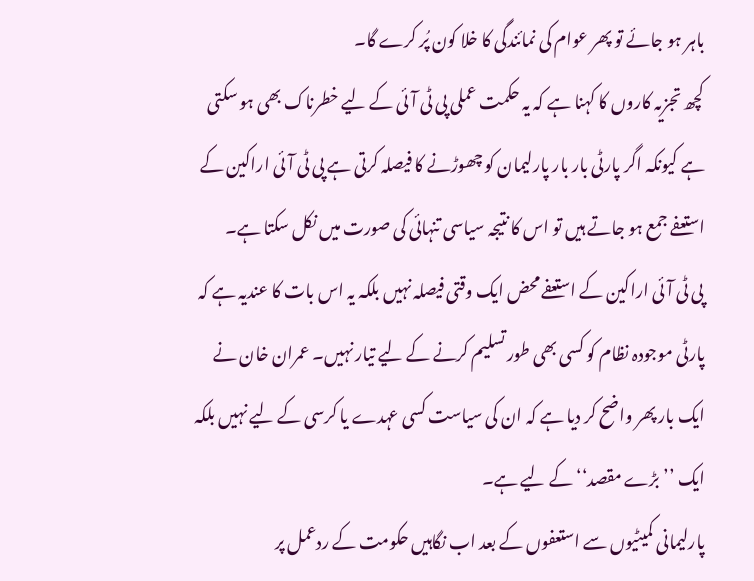باہر ہو جائے تو پھر عوام کی نمائندگی کا خلا کون پُر کرے گا۔
کچھ تجزیہ کاروں کا کہنا ہے کہ یہ حکمت عملی پی ٹی آئی کے لیے خطرناک بھی ہو سکتی ہے کیونکہ اگر پارٹی بار بار پارلیمان کو چھوڑنے کا فیصلہ کرتی ہے پی ٹی آئی اراکین کے استعفے جمع ہو جاتے ہیں تو اس کا نتیجہ سیاسی تنہائی کی صورت میں نکل سکتا ہے۔
پی ٹی آئی اراکین کے استعفے محض ایک وقتی فیصلہ نہیں بلکہ یہ اس بات کا عندیہ ہے کہ پارٹی موجودہ نظام کو کسی بھی طور تسلیم کرنے کے لیے تیار نہیں۔ عمران خان نے ایک بار پھر واضح کر دیا ہے کہ ان کی سیاست کسی عہدے یا کرسی کے لیے نہیں بلکہ ایک ’’بڑے مقصد‘‘ کے لیے ہے۔
پارلیمانی کمیٹیوں سے استعفوں کے بعد اب نگاہیں حکومت کے ردعمل پر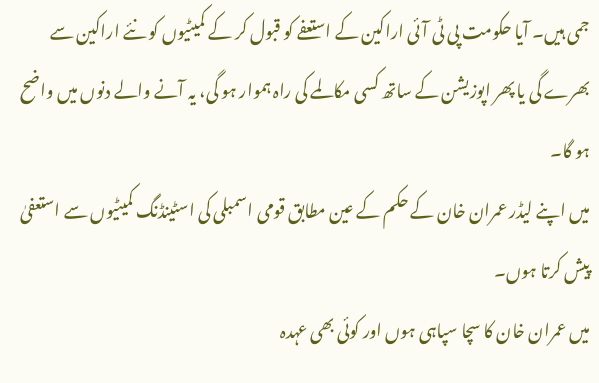جمی ہیں۔ آیا حکومت پی ٹی آئی اراکین کے استعفے کو قبول کر کے کمیٹیوں کو نئے اراکین سے بھرے گی یا پھر اپوزیشن کے ساتھ کسی مکالمے کی راہ ہموار ہو گی، یہ آنے والے دنوں میں واضح ہو گا۔
میں اپنے لیڈر عمران خان کے حکم کے عین مطابق قومی اسمبلی کی اسٹینڈنگ کمیٹیوں سے استعفیٰ پیش کرتا ہوں۔
میں عمران خان کا سچا سپاہی ہوں اور کوئی بھی عہدہ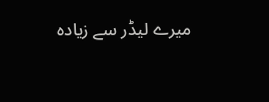میرے لیڈر سے زیادہ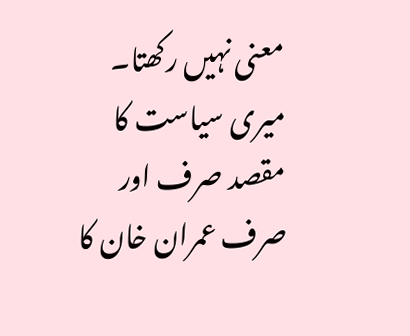معنی نہیں رکھتا۔ میری سیاست کا مقصد صرف اور صرف عمران خان کا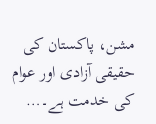مشن، پاکستان کی حقیقی آزادی اور عوام کی خدمت ہے۔…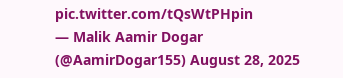pic.twitter.com/tQsWtPHpin
— Malik Aamir Dogar (@AamirDogar155) August 28, 2025